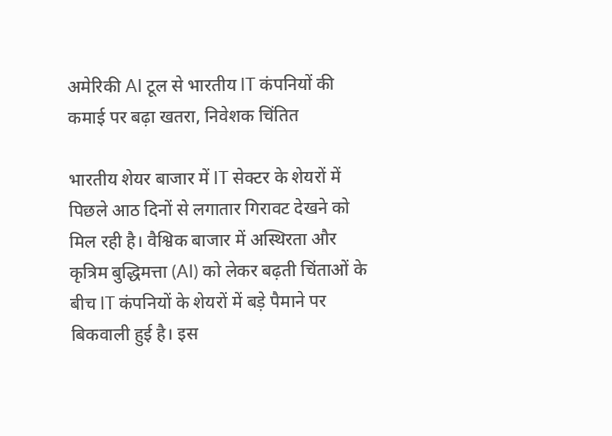अमेरिकी AI टूल से भारतीय IT कंपनियों की कमाई पर बढ़ा खतरा, निवेशक चिंतित

भारतीय शेयर बाजार में IT सेक्टर के शेयरों में पिछले आठ दिनों से लगातार गिरावट देखने को मिल रही है। वैश्विक बाजार में अस्थिरता और कृत्रिम बुद्धिमत्ता (AI) को लेकर बढ़ती चिंताओं के बीच IT कंपनियों के शेयरों में बड़े पैमाने पर बिकवाली हुई है। इस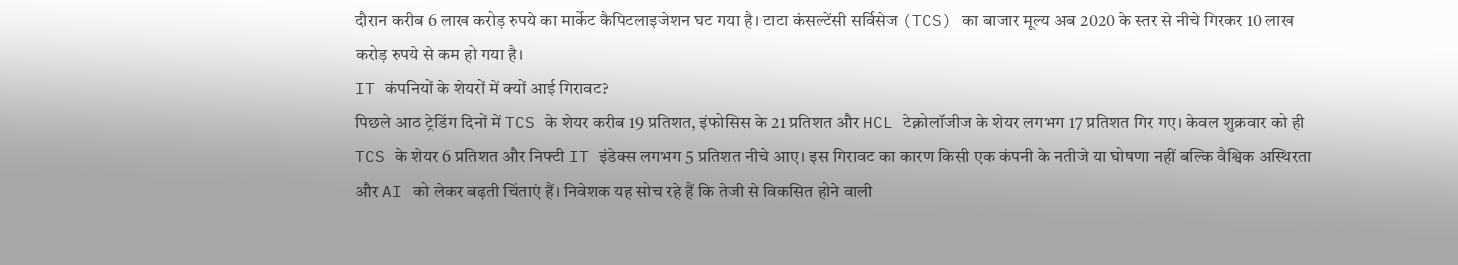दौरान करीब 6 लाख करोड़ रुपये का मार्केट कैपिटलाइजेशन घट गया है। टाटा कंसल्टेंसी सर्विसेज (TCS) का बाजार मूल्य अब 2020 के स्तर से नीचे गिरकर 10 लाख करोड़ रुपये से कम हो गया है।
IT कंपनियों के शेयरों में क्यों आई गिरावट?
पिछले आठ ट्रेडिंग दिनों में TCS के शेयर करीब 19 प्रतिशत, इंफोसिस के 21 प्रतिशत और HCL टेक्नोलॉजीज के शेयर लगभग 17 प्रतिशत गिर गए। केवल शुक्रवार को ही TCS के शेयर 6 प्रतिशत और निफ्टी IT इंडेक्स लगभग 5 प्रतिशत नीचे आए। इस गिरावट का कारण किसी एक कंपनी के नतीजे या घोषणा नहीं बल्कि वैश्विक अस्थिरता और AI को लेकर बढ़ती चिंताएं हैं। निवेशक यह सोच रहे हैं कि तेजी से विकसित होने वाली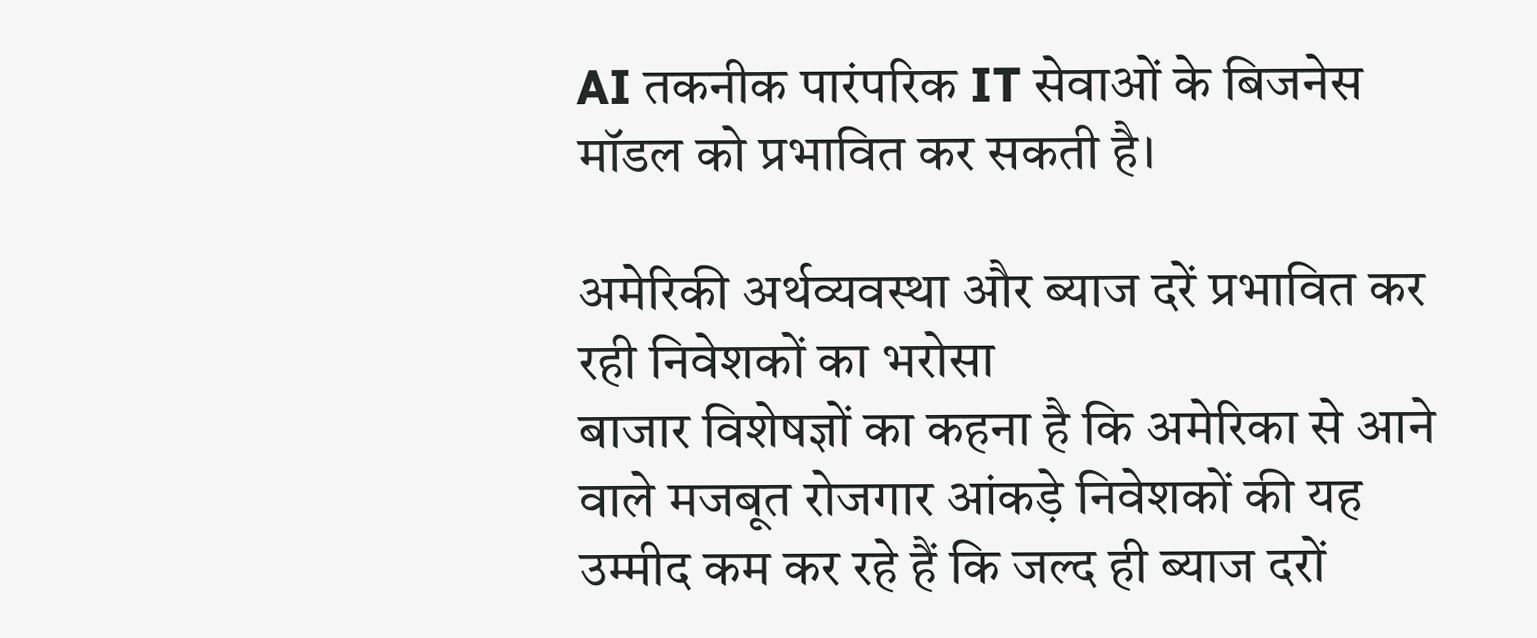AI तकनीक पारंपरिक IT सेवाओं के बिजनेस मॉडल को प्रभावित कर सकती है।

अमेरिकी अर्थव्यवस्था और ब्याज दरें प्रभावित कर रही निवेशकों का भरोसा
बाजार विशेषज्ञों का कहना है कि अमेरिका से आने वाले मजबूत रोजगार आंकड़े निवेशकों की यह उम्मीद कम कर रहे हैं कि जल्द ही ब्याज दरों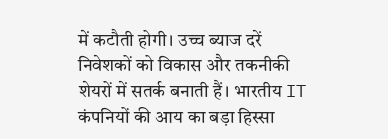में कटौती होगी। उच्च ब्याज दरें निवेशकों को विकास और तकनीकी शेयरों में सतर्क बनाती हैं। भारतीय IT कंपनियों की आय का बड़ा हिस्सा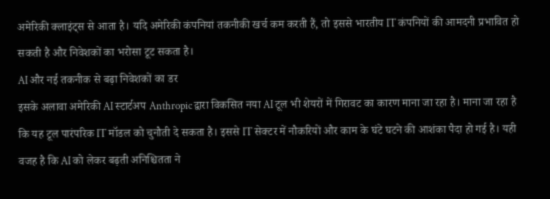अमेरिकी क्लाइंट्स से आता है। यदि अमेरिकी कंपनियां तकनीकी खर्च कम करती हैं, तो इससे भारतीय IT कंपनियों की आमदनी प्रभावित हो सकती है और निवेशकों का भरोसा टूट सकता है।
AI और नई तकनीक से बढ़ा निवेशकों का डर
इसके अलावा अमेरिकी AI स्टार्टअप Anthropic द्वारा विकसित नया AI टूल भी शेयरों में गिरावट का कारण माना जा रहा है। माना जा रहा है कि यह टूल पारंपरिक IT मॉडल को चुनौती दे सकता है। इससे IT सेक्टर में नौकरियों और काम के घंटे घटने की आशंका पैदा हो गई है। यही वजह है कि AI को लेकर बढ़ती अनिश्चितता ने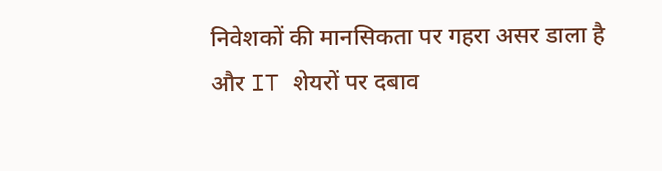निवेशकों की मानसिकता पर गहरा असर डाला है और IT शेयरों पर दबाव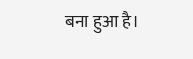बना हुआ है।